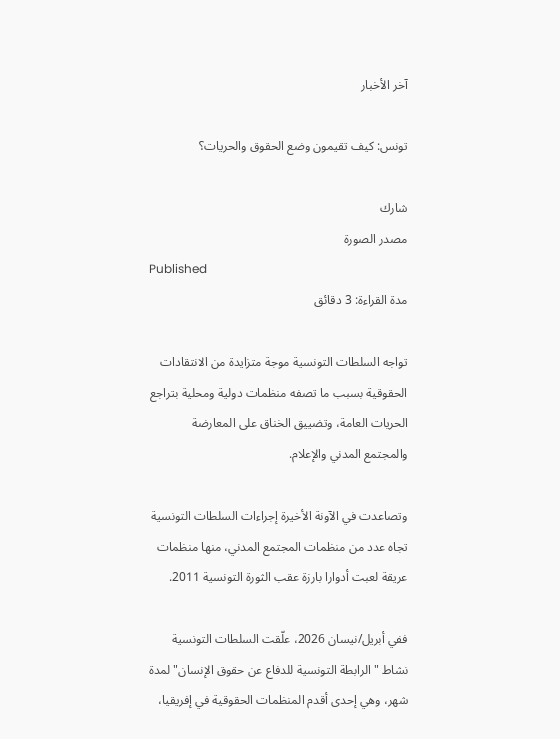آخر الأخبار

تونس: كيف تقيمون وضع الحقوق والحريات؟

شارك
مصدر الصورة
Published
مدة القراءة: 3 دقائق

تواجه السلطات التونسية موجة متزايدة من الانتقادات الحقوقية بسبب ما تصفه منظمات دولية ومحلية بتراجع الحريات العامة، وتضييق الخناق على المعارضة والمجتمع المدني والإعلام.

وتصاعدت في الآونة الأخيرة إجراءات السلطات التونسية تجاه عدد من منظمات المجتمع المدني، منها منظمات عريقة لعبت أدوارا بارزة عقب الثورة التونسية 2011.

ففي أبريل/نيسان 2026، علّقت السلطات التونسية نشاط "الرابطة التونسية للدفاع عن حقوق الإنسان" لمدة شهر، وهي إحدى أقدم المنظمات الحقوقية في إفريقيا،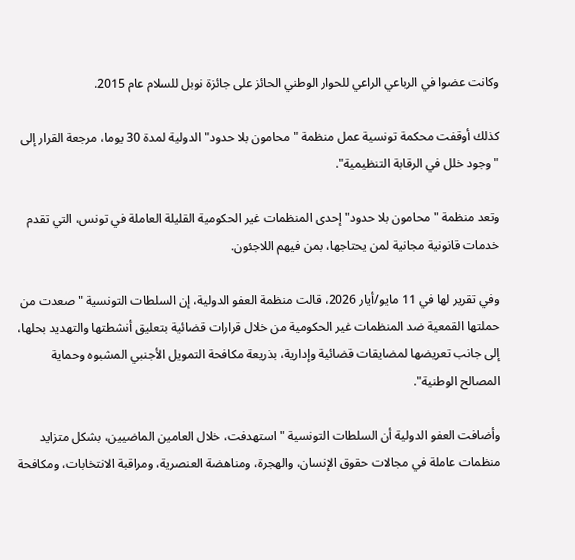وكانت عضوا في الرباعي الراعي للحوار الوطني الحائز على جائزة نوبل للسلام عام 2015.

كذلك أوقفت محكمة تونسية عمل منظمة "محامون بلا حدود" الدولية لمدة 30 يوما، مرجعة القرار إلى "وجود خلل في الرقابة التنظيمية".

وتعد منظمة "محامون بلا حدود" إحدى المنظمات غير الحكومية القليلة العاملة في تونس، التي تقدم خدمات قانونية مجانية لمن يحتاجها، بمن فيهم اللاجئون.

وفي تقرير لها في 11 مايو/أيار 2026، قالت منظمة العفو الدولية، إن السلطات التونسية "صعدت من حملتها القمعية ضد المنظمات غير الحكومية من خلال قرارات قضائية بتعليق أنشطتها والتهديد بحلها، إلى جانب تعريضها لمضايقات قضائية وإدارية، بذريعة مكافحة التمويل الأجنبي المشبوه وحماية المصالح الوطنية".

وأضافت العفو الدولية أن السلطات التونسية "استهدفت، خلال العامين الماضيين، بشكل متزايد منظمات عاملة في مجالات حقوق الإنسان، والهجرة، ومناهضة العنصرية، ومراقبة الانتخابات، ومكافحة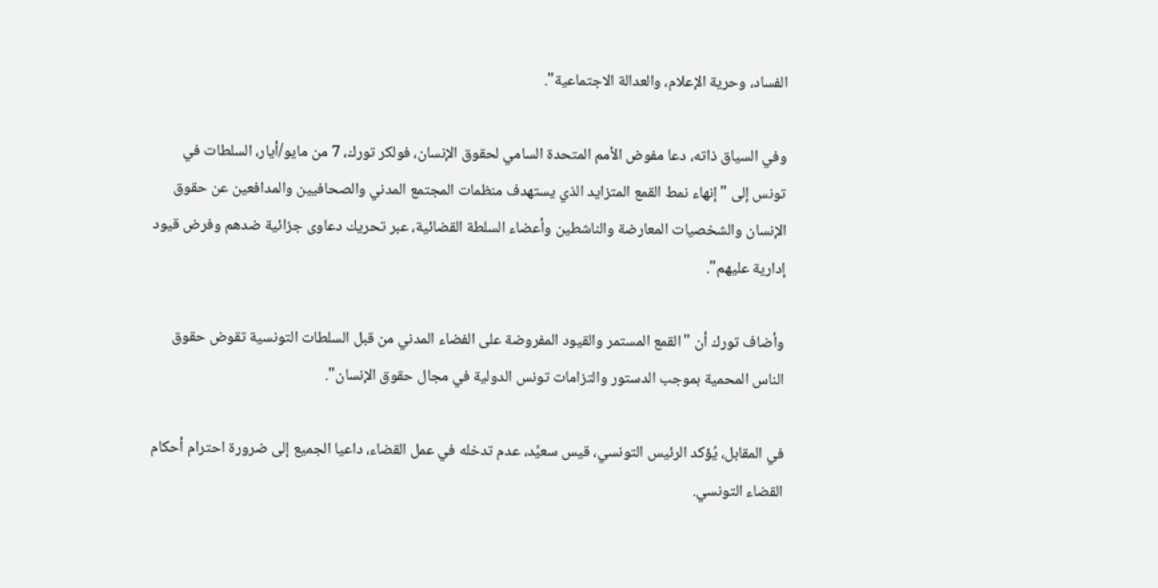الفساد، وحرية الإعلام، والعدالة الاجتماعية".

وفي السياق ذاته، دعا مفوض الأمم المتحدة السامي لحقوق الإنسان، فولكر تورك، 7 من مايو/أيار، السلطات في تونس إلى "إنهاء نمط القمع المتزايد الذي يستهدف منظمات المجتمع المدني والصحافيين والمدافعين عن حقوق الإنسان والشخصيات المعارضة والناشطين وأعضاء السلطة القضائية، عبر تحريك دعاوى جزائية ضدهم وفرض قيود إدارية عليهم".

وأضاف تورك أن "القمع المستمر والقيود المفروضة على الفضاء المدني من قبل السلطات التونسية تقوض حقوق الناس المحمية بموجب الدستور والتزامات تونس الدولية في مجال حقوق الإنسان".

في المقابل، يُؤكد الرئيس التونسي، قيس سعيَّد، عدم تدخله في عمل القضاء، داعيا الجميع إلى ضرورة احترام أحكام القضاء التونسي.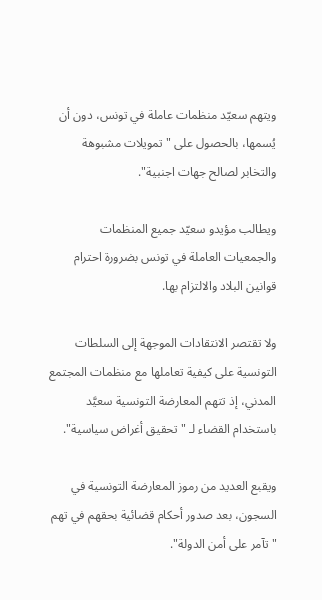ويتهم سعيّد منظمات عاملة في تونس، دون أن يُسمها، بالحصول على "تمويلات مشبوهة والتخابر لصالح جهات اجنبية".

ويطالب مؤيدو سعيّد جميع المنظمات والجمعيات العاملة في تونس بضرورة احترام قوانين البلاد والالتزام بها.

ولا تقتصر الانتقادات الموجهة إلى السلطات التونسية على كيفية تعاملها مع منظمات المجتمع المدني، إذ تتهم المعارضة التونسية سعيَّد باستخدام القضاء لـ "تحقيق أغراض سياسية".

ويقبع العديد من رموز المعارضة التونسية في السجون، بعد صدور أحكام قضائية بحقهم في تهم "تآمر على أمن الدولة".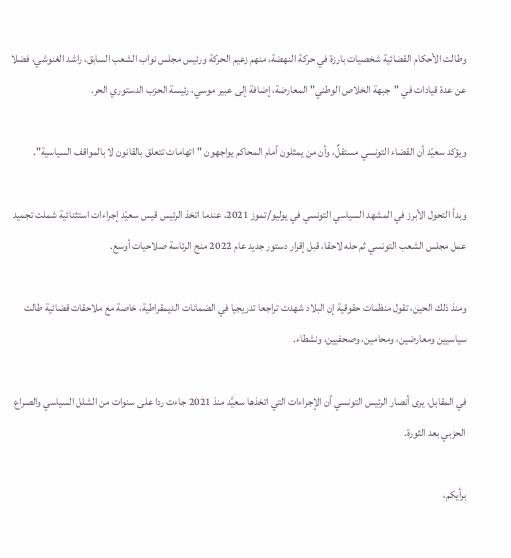وطالت الأحكام القضائية شخصيات بارزة في حركة النهضة، منهم زعيم الحركة ورئيس مجلس نواب الشعب السابق، راشد الغنوشي، فضلا عن عدة قيادات في "جبهة الخلاص الوطني" المعارضة، إضافة إلى عبير موسي، رئيسة الحزب الدستوري الحر.

ويؤكد سعيّد أن القضاء التونسي مستقلٌ، وأن من يمثلون أمام المحاكم يواجهون "اتهامات تتعلق بالقانون لا بالمواقف السياسية".

وبدأ التحول الأبرز في المشهد السياسي التونسي في يوليو/تموز 2021، عندما اتخذ الرئيس قيس سعيّد إجراءات استثنائية شملت تجميد عمل مجلس الشعب التونسي ثم حله لاحقا، قبل إقرار دستور جديد عام 2022 منح الرئاسة صلاحيات أوسع.

ومنذ ذلك الحين، تقول منظمات حقوقية إن البلاد شهدت تراجعا تدريجيا في الضمانات الديمقراطية، خاصة مع ملاحقات قضائية طالت سياسيين ومعارضين، ومحامين، وصحفيين، ونشطاء.

في المقابل، يرى أنصار الرئيس التونسي أن الإجراءات التي اتخذها سعيَّد منذ 2021 جاءت ردا على سنوات من الشلل السياسي والصراع الحزبي بعد الثورة.

برأيكم،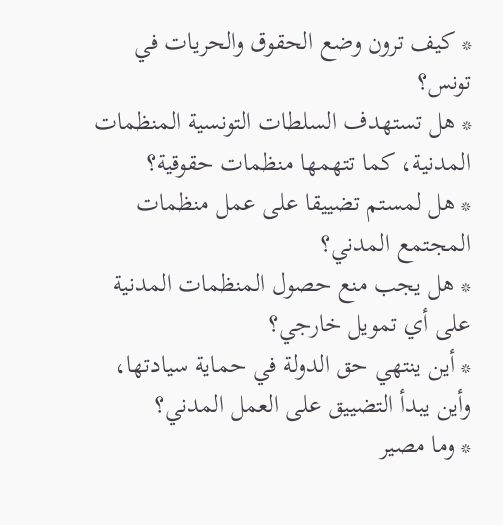* كيف ترون وضع الحقوق والحريات في تونس؟
* هل تستهدف السلطات التونسية المنظمات المدنية، كما تتهمها منظمات حقوقية؟
* هل لمستم تضييقا على عمل منظمات المجتمع المدني؟
* هل يجب منع حصول المنظمات المدنية على أي تمويل خارجي؟
* أين ينتهي حق الدولة في حماية سيادتها، وأين يبدأ التضييق على العمل المدني؟
* وما مصير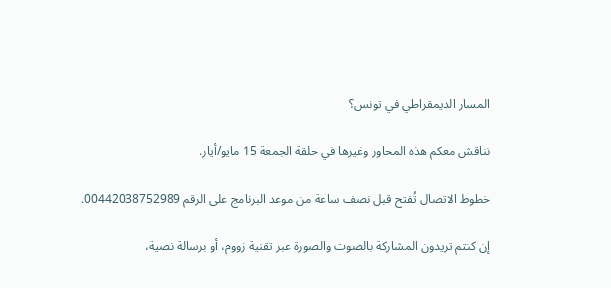المسار الديمقراطي في تونس؟

نناقش معكم هذه المحاور وغيرها في حلقة الجمعة 15 مايو/أيار.

خطوط الاتصال تُفتح قبل نصف ساعة من موعد البرنامج على الرقم 00442038752989.

إن كنتم تريدون المشاركة بالصوت والصورة عبر تقنية زووم، أو برسالة نصية،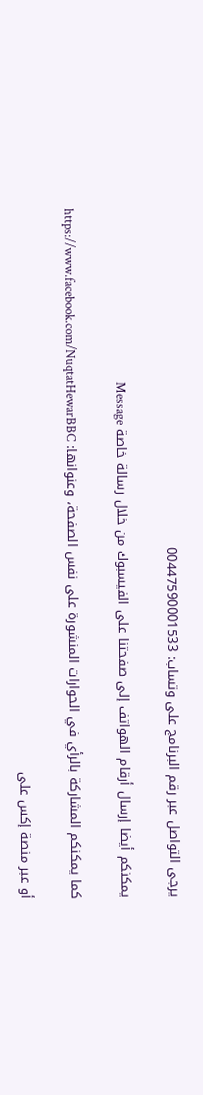يرجى التواصل عبر رقم البرنامج على وتساب: 00447590001533

يمكنكم أيضا إرسال أرقام الهواتف إلى صفحتنا على الفيسبوك من خلال رسالة خاصة Message

كما يمكنكم المشاركة بالرأي في الحوارات المنشورة على نفس الصفحة، وعنوانها: https://www.facebook.com/NuqtatHewarBBC

أو عبر منصة إكس على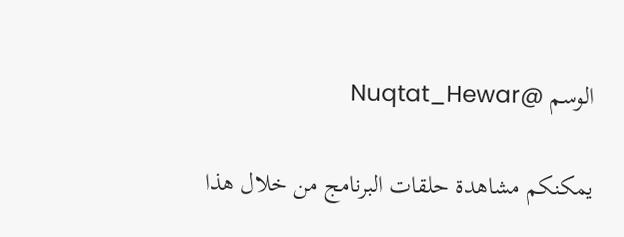الوسم @Nuqtat_Hewar

يمكنكم مشاهدة حلقات البرنامج من خلال هذا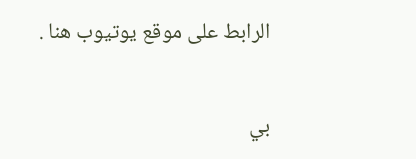الرابط على موقع يوتيوب هنا .

بي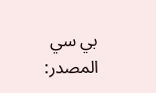بي سي المصدر: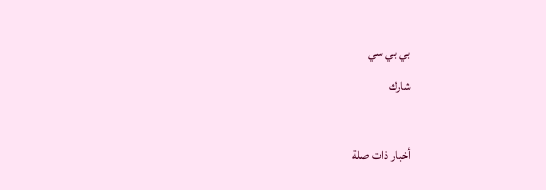بي بي سي
شارك

أخبار ذات صلة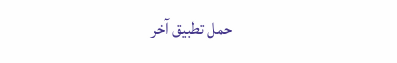حمل تطبيق آخر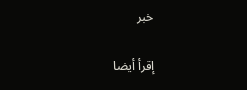خبر

إقرأ أيضا